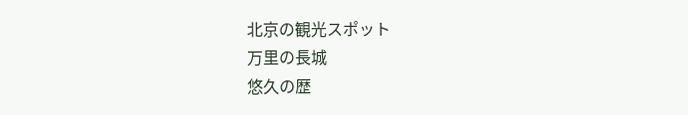北京の観光スポット
万里の長城
悠久の歴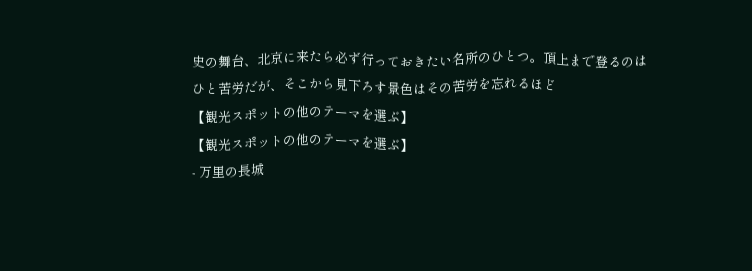史の舞台、北京に来たら必ず行っておきたい名所のひとつ。頂上まで登るのはひと苦労だが、そこから見下ろす景色はその苦労を忘れるほど
【観光スポットの他のテーマを選ぶ】
【観光スポットの他のテーマを選ぶ】
- 万里の長城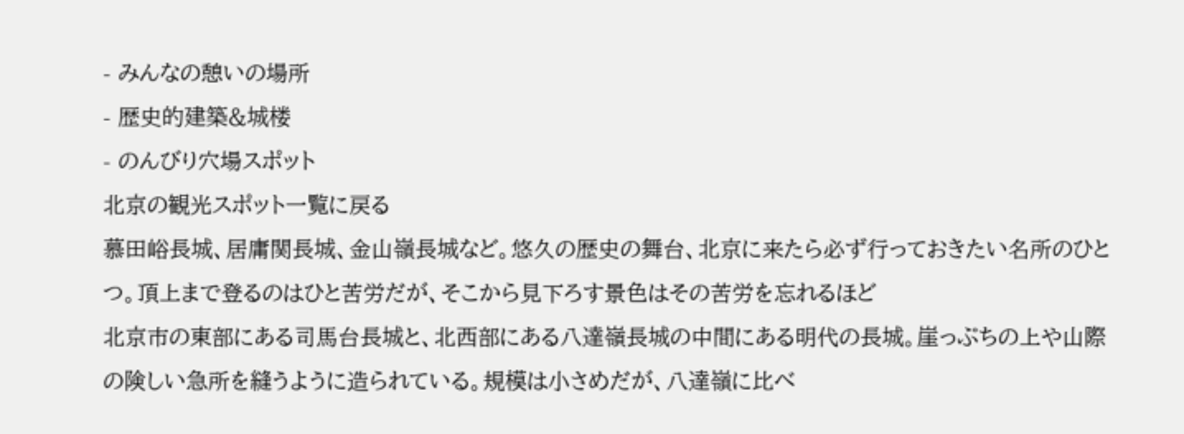- みんなの憩いの場所
- 歴史的建築&城楼
- のんびり穴場スポット
北京の観光スポット一覧に戻る
慕田峪長城、居庸関長城、金山嶺長城など。悠久の歴史の舞台、北京に来たら必ず行っておきたい名所のひとつ。頂上まで登るのはひと苦労だが、そこから見下ろす景色はその苦労を忘れるほど
北京市の東部にある司馬台長城と、北西部にある八達嶺長城の中間にある明代の長城。崖っぷちの上や山際の険しい急所を縫うように造られている。規模は小さめだが、八達嶺に比べ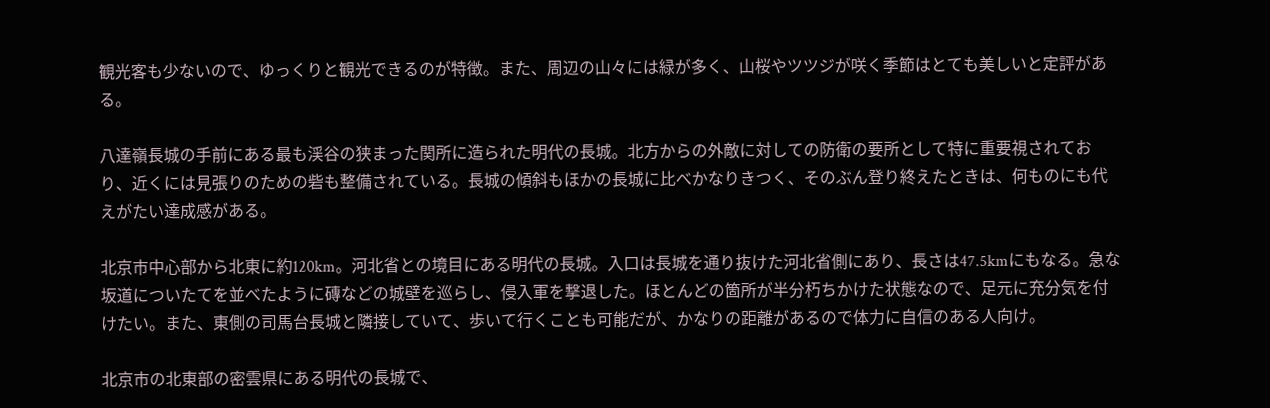観光客も少ないので、ゆっくりと観光できるのが特徴。また、周辺の山々には緑が多く、山桜やツツジが咲く季節はとても美しいと定評がある。

八達嶺長城の手前にある最も渓谷の狭まった関所に造られた明代の長城。北方からの外敵に対しての防衛の要所として特に重要視されており、近くには見張りのための砦も整備されている。長城の傾斜もほかの長城に比べかなりきつく、そのぶん登り終えたときは、何ものにも代えがたい達成感がある。

北京市中心部から北東に約120km。河北省との境目にある明代の長城。入口は長城を通り抜けた河北省側にあり、長さは47.5kmにもなる。急な坂道についたてを並べたように磚などの城壁を巡らし、侵入軍を撃退した。ほとんどの箇所が半分朽ちかけた状態なので、足元に充分気を付けたい。また、東側の司馬台長城と隣接していて、歩いて行くことも可能だが、かなりの距離があるので体力に自信のある人向け。

北京市の北東部の密雲県にある明代の長城で、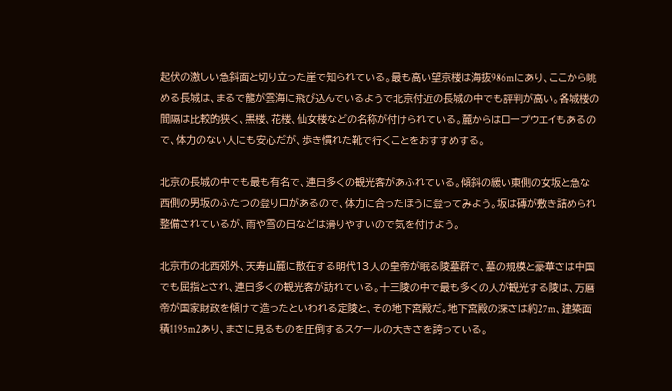起伏の激しい急斜面と切り立った崖で知られている。最も高い望京楼は海抜986mにあり、ここから眺める長城は、まるで龍が雲海に飛び込んでいるようで北京付近の長城の中でも評判が高い。各城楼の間隔は比較的狭く、黒楼、花楼、仙女楼などの名称が付けられている。麓からはロープウエイもあるので、体力のない人にも安心だが、歩き慣れた靴で行くことをおすすめする。

北京の長城の中でも最も有名で、連日多くの観光客があふれている。傾斜の緩い東側の女坂と急な西側の男坂のふたつの登り口があるので、体力に合ったほうに登ってみよう。坂は磚が敷き詰められ整備されているが、雨や雪の日などは滑りやすいので気を付けよう。

北京市の北西郊外、天寿山麓に散在する明代13人の皇帝が眠る陵墓群で、墓の規模と豪華さは中国でも屈指とされ、連日多くの観光客が訪れている。十三陵の中で最も多くの人が観光する陵は、万暦帝が国家財政を傾けて造ったといわれる定陵と、その地下宮殿だ。地下宮殿の深さは約27m、建築面積1195m2あり、まさに見るものを圧倒するスケールの大きさを誇っている。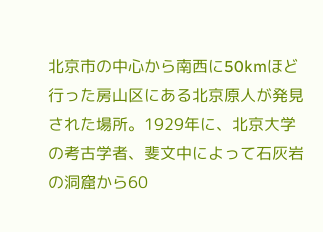北京市の中心から南西に50kmほど行った房山区にある北京原人が発見された場所。1929年に、北京大学の考古学者、斐文中によって石灰岩の洞窟から60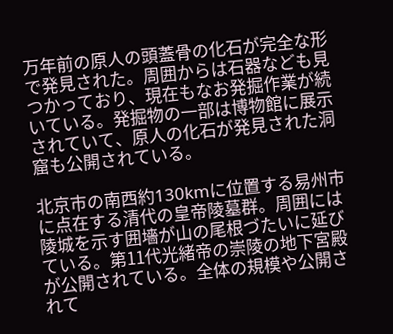万年前の原人の頭蓋骨の化石が完全な形で発見された。周囲からは石器なども見つかっており、現在もなお発掘作業が続いている。発掘物の一部は博物館に展示されていて、原人の化石が発見された洞窟も公開されている。

北京市の南西約130kmに位置する易州市に点在する清代の皇帝陵墓群。周囲には陵城を示す囲墻が山の尾根づたいに延びている。第11代光緒帝の崇陵の地下宮殿が公開されている。全体の規模や公開されて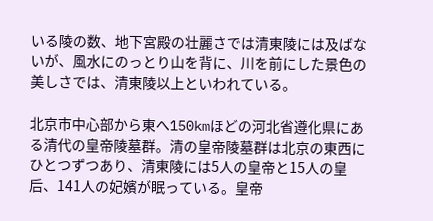いる陵の数、地下宮殿の壮麗さでは清東陵には及ばないが、風水にのっとり山を背に、川を前にした景色の美しさでは、清東陵以上といわれている。

北京市中心部から東へ150kmほどの河北省遵化県にある清代の皇帝陵墓群。清の皇帝陵墓群は北京の東西にひとつずつあり、清東陵には5人の皇帝と15人の皇后、141人の妃嬪が眠っている。皇帝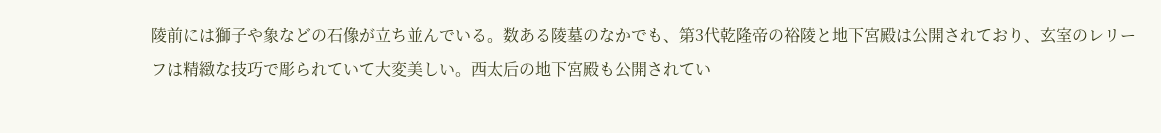陵前には獅子や象などの石像が立ち並んでいる。数ある陵墓のなかでも、第3代乾隆帝の裕陵と地下宮殿は公開されており、玄室のレリーフは精緻な技巧で彫られていて大変美しい。西太后の地下宮殿も公開されてい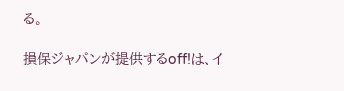る。

損保ジャパンが提供するoff!は、イ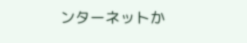ンターネットか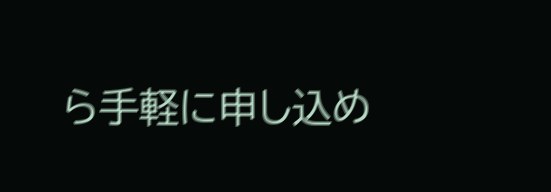ら手軽に申し込め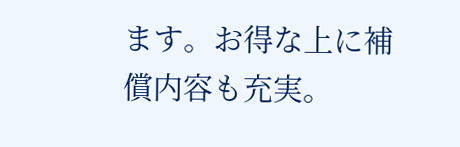ます。お得な上に補償内容も充実。